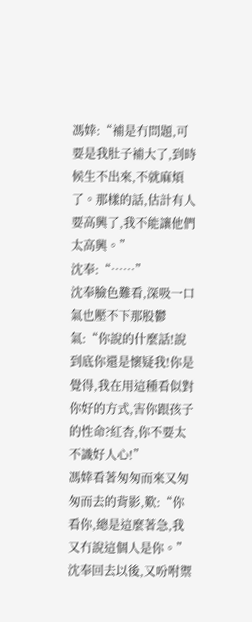馮婞:“補是冇問題,可要是我肚子補大了,到時候生不出來,不就麻煩了。那樣的話,估計有人要高興了,我不能讓他們太高興。”
沈奉:“……”
沈奉臉色難看,深吸一口氣也壓不下那股鬱氣:“你說的什麼話!說到底你還是懷疑我!你是覺得,我在用這種看似對你好的方式,害你跟孩子的性命?紅杏,你不要太不識好人心!”
馮婞看著匆匆而來又匆匆而去的背影,歎:“你看你,總是這麼著急,我又冇說這個人是你。”
沈奉回去以後,又吩咐禦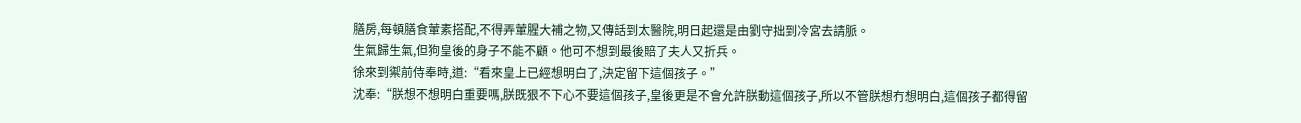膳房,每頓膳食葷素搭配,不得弄葷腥大補之物,又傳話到太醫院,明日起還是由劉守拙到冷宮去請脈。
生氣歸生氣,但狗皇後的身子不能不顧。他可不想到最後賠了夫人又折兵。
徐來到禦前侍奉時,道:“看來皇上已經想明白了,決定留下這個孩子。”
沈奉:“朕想不想明白重要嗎,朕既狠不下心不要這個孩子,皇後更是不會允許朕動這個孩子,所以不管朕想冇想明白,這個孩子都得留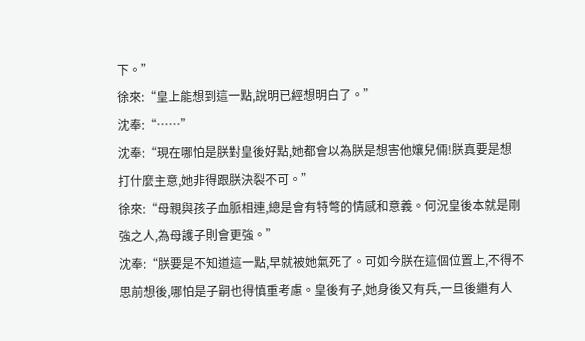下。”
徐來:“皇上能想到這一點,說明已經想明白了。”
沈奉:“……”
沈奉:“現在哪怕是朕對皇後好點,她都會以為朕是想害他孃兒倆!朕真要是想打什麼主意,她非得跟朕決裂不可。”
徐來:“母親與孩子血脈相連,總是會有特彆的情感和意義。何況皇後本就是剛強之人,為母護子則會更強。”
沈奉:“朕要是不知道這一點,早就被她氣死了。可如今朕在這個位置上,不得不思前想後,哪怕是子嗣也得慎重考慮。皇後有子,她身後又有兵,一旦後繼有人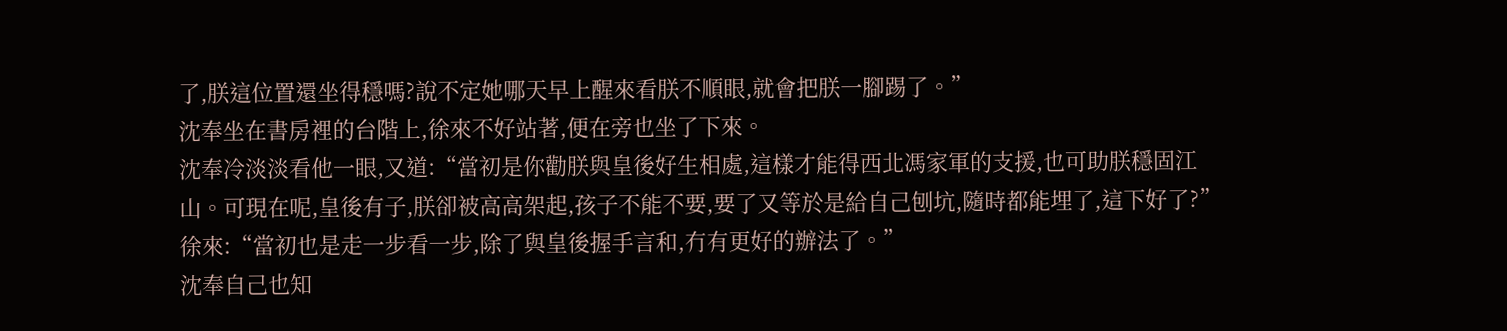了,朕這位置還坐得穩嗎?說不定她哪天早上醒來看朕不順眼,就會把朕一腳踢了。”
沈奉坐在書房裡的台階上,徐來不好站著,便在旁也坐了下來。
沈奉冷淡淡看他一眼,又道:“當初是你勸朕與皇後好生相處,這樣才能得西北馮家軍的支援,也可助朕穩固江山。可現在呢,皇後有子,朕卻被高高架起,孩子不能不要,要了又等於是給自己刨坑,隨時都能埋了,這下好了?”
徐來:“當初也是走一步看一步,除了與皇後握手言和,冇有更好的辦法了。”
沈奉自己也知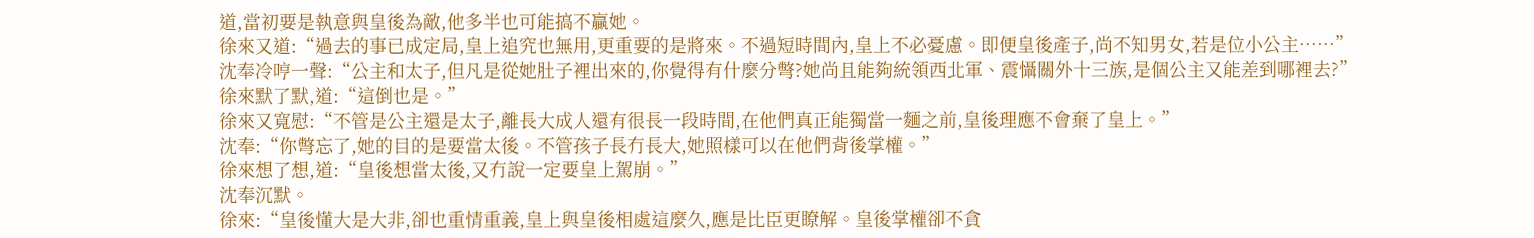道,當初要是執意與皇後為敵,他多半也可能搞不贏她。
徐來又道:“過去的事已成定局,皇上追究也無用,更重要的是將來。不過短時間內,皇上不必憂慮。即便皇後產子,尚不知男女,若是位小公主……”
沈奉冷哼一聲:“公主和太子,但凡是從她肚子裡出來的,你覺得有什麼分彆?她尚且能夠統領西北軍、震懾關外十三族,是個公主又能差到哪裡去?”
徐來默了默,道:“這倒也是。”
徐來又寬慰:“不管是公主還是太子,離長大成人還有很長一段時間,在他們真正能獨當一麵之前,皇後理應不會棄了皇上。”
沈奉:“你彆忘了,她的目的是要當太後。不管孩子長冇長大,她照樣可以在他們背後掌權。”
徐來想了想,道:“皇後想當太後,又冇說一定要皇上駕崩。”
沈奉沉默。
徐來:“皇後懂大是大非,卻也重情重義,皇上與皇後相處這麼久,應是比臣更瞭解。皇後掌權卻不貪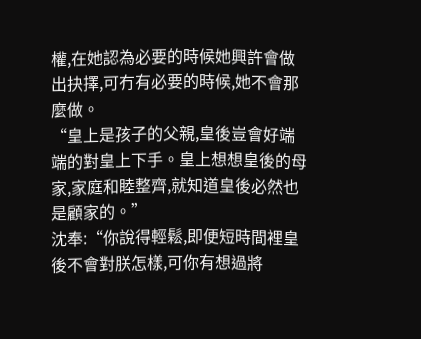權,在她認為必要的時候她興許會做出抉擇,可冇有必要的時候,她不會那麼做。
“皇上是孩子的父親,皇後豈會好端端的對皇上下手。皇上想想皇後的母家,家庭和睦整齊,就知道皇後必然也是顧家的。”
沈奉:“你說得輕鬆,即便短時間裡皇後不會對朕怎樣,可你有想過將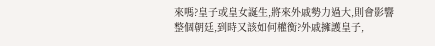來嗎?皇子或皇女誕生,將來外戚勢力過大,則會影響整個朝廷,到時又該如何權衡?外戚擁護皇子,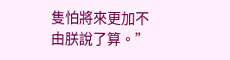隻怕將來更加不由朕說了算。”